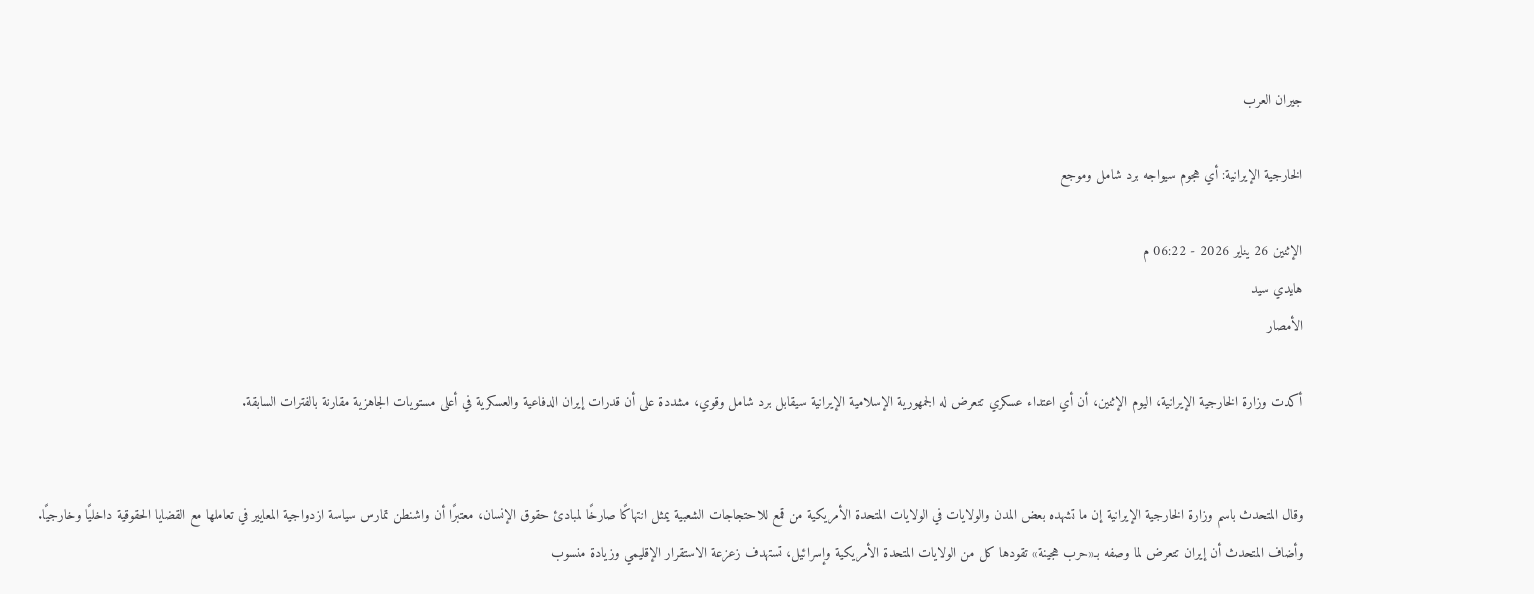جيران العرب

الخارجية الإيرانية: أي هجوم سيواجه برد شامل وموجع

الإثنين 26 يناير 2026 - 06:22 م
هايدي سيد
الأمصار

أكدت وزارة الخارجية الإيرانية، اليوم الإثنين، أن أي اعتداء عسكري تتعرض له الجمهورية الإسلامية الإيرانية سيقابل برد شامل وقوي، مشددة على أن قدرات إيران الدفاعية والعسكرية في أعلى مستويات الجاهزية مقارنة بالفترات السابقة.


وقال المتحدث باسم وزارة الخارجية الإيرانية إن ما تشهده بعض المدن والولايات في الولايات المتحدة الأمريكية من قمع للاحتجاجات الشعبية يمثل انتهاكًا صارخًا لمبادئ حقوق الإنسان، معتبرًا أن واشنطن تمارس سياسة ازدواجية المعايير في تعاملها مع القضايا الحقوقية داخليًا وخارجيًا.
وأضاف المتحدث أن إيران تتعرض لما وصفه بـ«حرب هجينة» تقودها كل من الولايات المتحدة الأمريكية وإسرائيل، تستهدف زعزعة الاستقرار الإقليمي وزيادة منسوب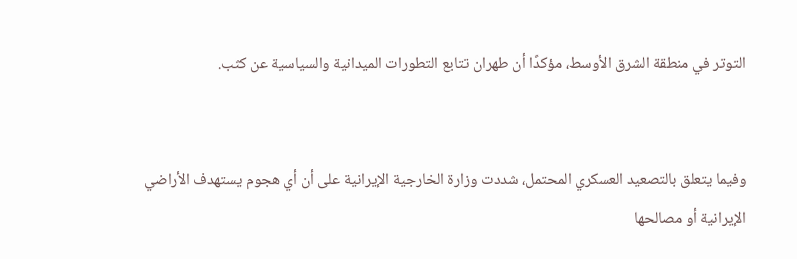التوتر في منطقة الشرق الأوسط، مؤكدًا أن طهران تتابع التطورات الميدانية والسياسية عن كثب.


وفيما يتعلق بالتصعيد العسكري المحتمل، شددت وزارة الخارجية الإيرانية على أن أي هجوم يستهدف الأراضي الإيرانية أو مصالحها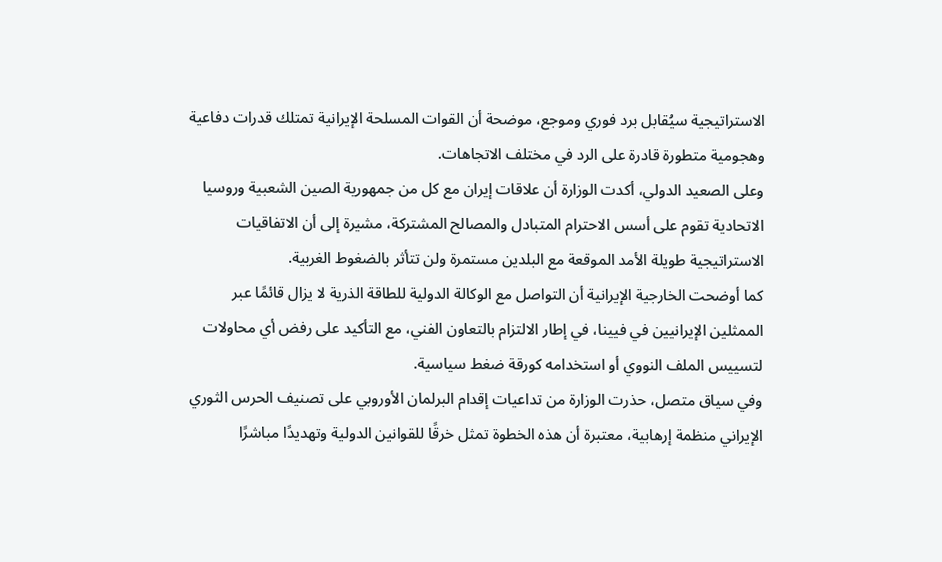الاستراتيجية سيُقابل برد فوري وموجع، موضحة أن القوات المسلحة الإيرانية تمتلك قدرات دفاعية وهجومية متطورة قادرة على الرد في مختلف الاتجاهات.
وعلى الصعيد الدولي، أكدت الوزارة أن علاقات إيران مع كل من جمهورية الصين الشعبية وروسيا الاتحادية تقوم على أسس الاحترام المتبادل والمصالح المشتركة، مشيرة إلى أن الاتفاقيات الاستراتيجية طويلة الأمد الموقعة مع البلدين مستمرة ولن تتأثر بالضغوط الغربية.
كما أوضحت الخارجية الإيرانية أن التواصل مع الوكالة الدولية للطاقة الذرية لا يزال قائمًا عبر الممثلين الإيرانيين في فيينا، في إطار الالتزام بالتعاون الفني، مع التأكيد على رفض أي محاولات لتسييس الملف النووي أو استخدامه كورقة ضغط سياسية.
وفي سياق متصل، حذرت الوزارة من تداعيات إقدام البرلمان الأوروبي على تصنيف الحرس الثوري الإيراني منظمة إرهابية، معتبرة أن هذه الخطوة تمثل خرقًا للقوانين الدولية وتهديدًا مباشرًا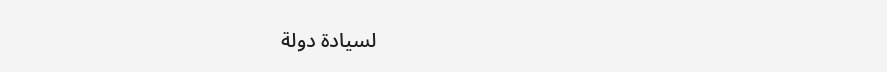لسيادة دولة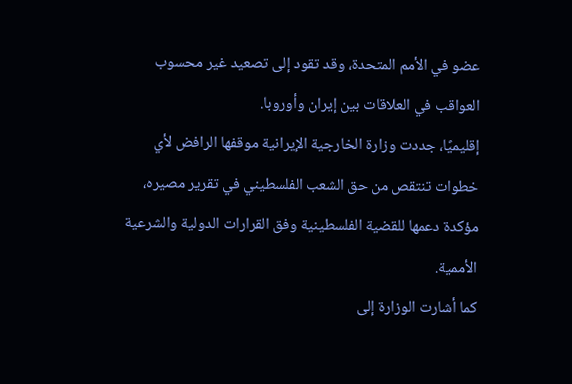عضو في الأمم المتحدة، وقد تقود إلى تصعيد غير محسوب العواقب في العلاقات بين إيران وأوروبا.
إقليميًا، جددت وزارة الخارجية الإيرانية موقفها الرافض لأي خطوات تنتقص من حق الشعب الفلسطيني في تقرير مصيره، مؤكدة دعمها للقضية الفلسطينية وفق القرارات الدولية والشرعية الأممية.
كما أشارت الوزارة إلى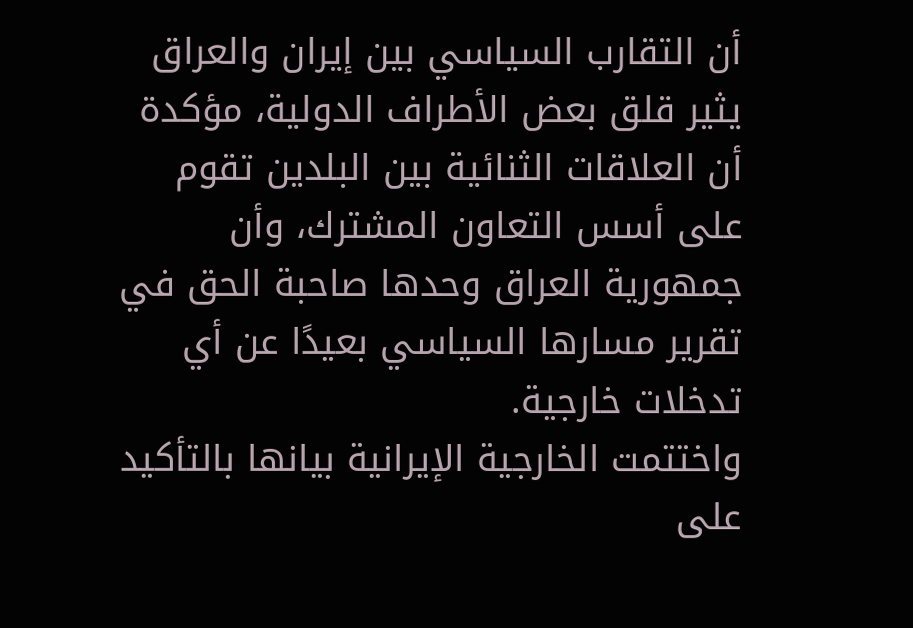أن التقارب السياسي بين إيران والعراق يثير قلق بعض الأطراف الدولية، مؤكدة أن العلاقات الثنائية بين البلدين تقوم على أسس التعاون المشترك، وأن جمهورية العراق وحدها صاحبة الحق في تقرير مسارها السياسي بعيدًا عن أي تدخلات خارجية.
واختتمت الخارجية الإيرانية بيانها بالتأكيد على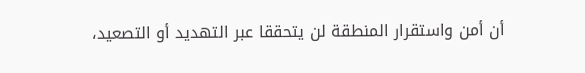أن أمن واستقرار المنطقة لن يتحققا عبر التهديد أو التصعيد،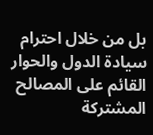بل من خلال احترام سيادة الدول والحوار القائم على المصالح المشتركة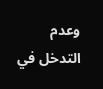وعدم التدخل في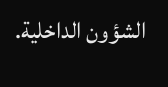الشؤون الداخلية.